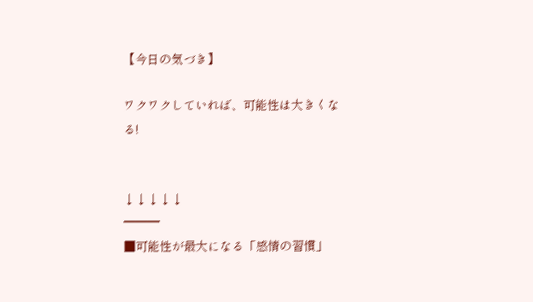【今日の気づき】

ワクワクしていれば、可能性は大きくなる!


↓↓↓↓↓
━━━
■可能性が最大になる「感情の習慣」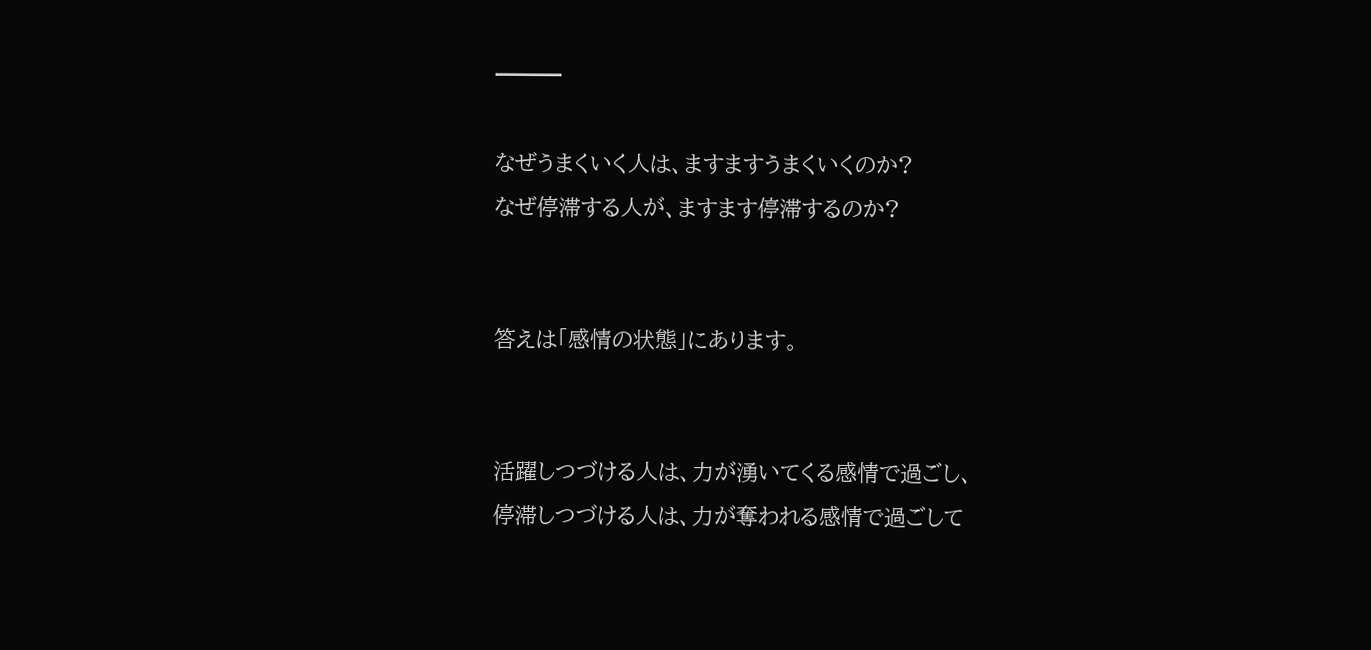━━━

なぜうまくいく人は、ますますうまくいくのか?
なぜ停滞する人が、ますます停滞するのか?


答えは「感情の状態」にあります。


活躍しつづける人は、力が湧いてくる感情で過ごし、
停滞しつづける人は、力が奪われる感情で過ごして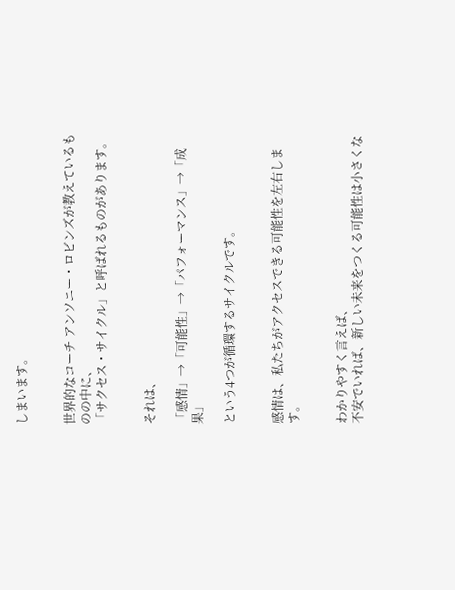しまいます。


世界的なコーチ アンソニー・ロビンズが教えているものの中に、
「サクセス・サイクル」と呼ばれるものがあります。


それは、

「感情」→「可能性」→「パフォーマンス」→「成果」

という4つが循環するサイクルです。


感情は、私たちがアクセスできる可能性を左右します。


わかりやすく言えば、
不安でいれば、新しい未来をつくる可能性は小さくな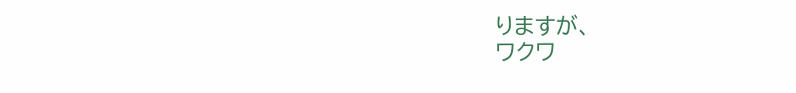りますが、
ワクワ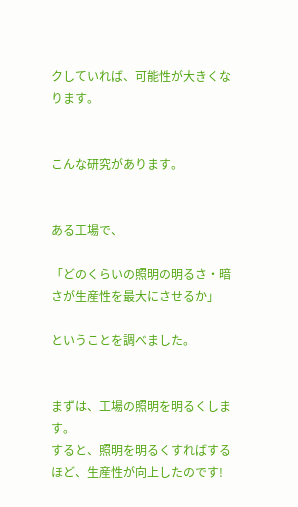クしていれば、可能性が大きくなります。


こんな研究があります。


ある工場で、

「どのくらいの照明の明るさ・暗さが生産性を最大にさせるか」

ということを調べました。


まずは、工場の照明を明るくします。
すると、照明を明るくすればするほど、生産性が向上したのです!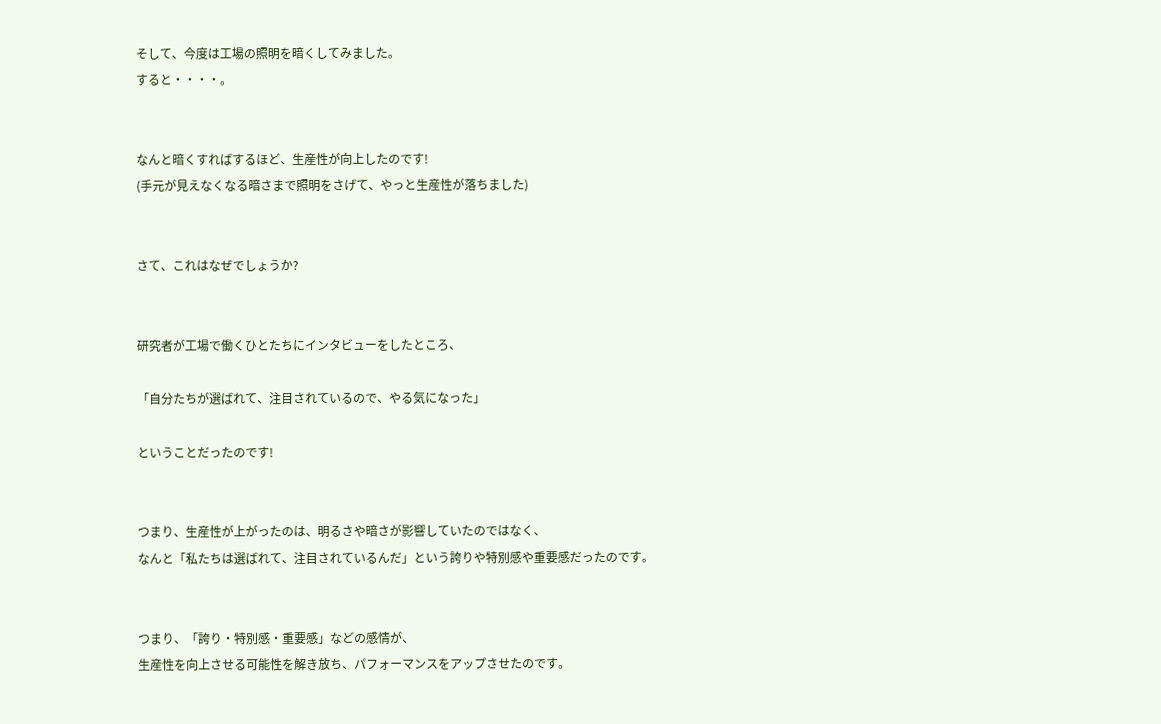そして、今度は工場の照明を暗くしてみました。
すると・・・・。


なんと暗くすればするほど、生産性が向上したのです!
(手元が見えなくなる暗さまで照明をさげて、やっと生産性が落ちました)


さて、これはなぜでしょうか?


研究者が工場で働くひとたちにインタビューをしたところ、

「自分たちが選ばれて、注目されているので、やる気になった」

ということだったのです!


つまり、生産性が上がったのは、明るさや暗さが影響していたのではなく、
なんと「私たちは選ばれて、注目されているんだ」という誇りや特別感や重要感だったのです。


つまり、「誇り・特別感・重要感」などの感情が、
生産性を向上させる可能性を解き放ち、パフォーマンスをアップさせたのです。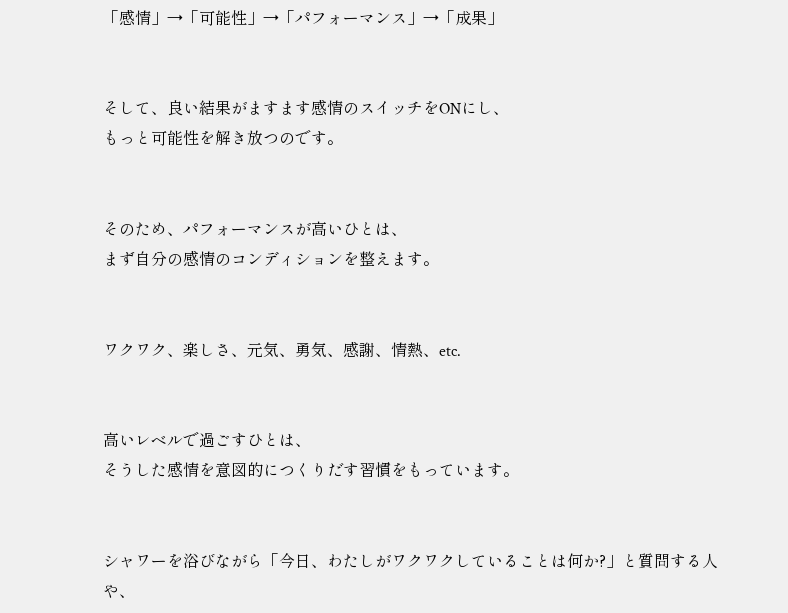「感情」→「可能性」→「パフォーマンス」→「成果」


そして、良い結果がますます感情のスイッチをONにし、
もっと可能性を解き放つのです。


そのため、パフォーマンスが高いひとは、
まず自分の感情のコンディションを整えます。


ワクワク、楽しさ、元気、勇気、感謝、情熱、etc.


高いレベルで過ごすひとは、
そうした感情を意図的につくりだす習慣をもっています。


シャワーを浴びながら「今日、わたしがワクワクしていることは何か?」と質問する人や、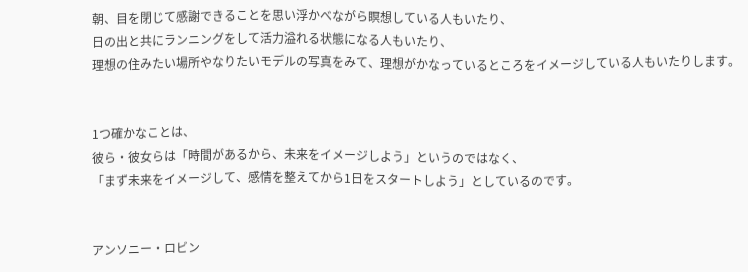朝、目を閉じて感謝できることを思い浮かべながら瞑想している人もいたり、
日の出と共にランニングをして活力溢れる状態になる人もいたり、
理想の住みたい場所やなりたいモデルの写真をみて、理想がかなっているところをイメージしている人もいたりします。


1つ確かなことは、
彼ら・彼女らは「時間があるから、未来をイメージしよう」というのではなく、
「まず未来をイメージして、感情を整えてから1日をスタートしよう」としているのです。


アンソニー・ロビン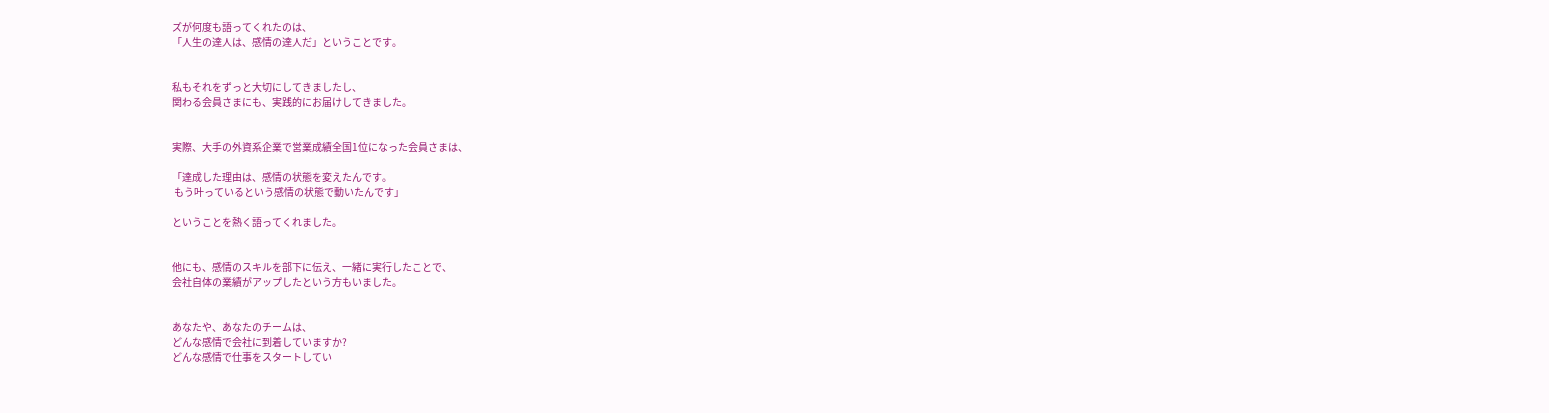ズが何度も語ってくれたのは、
「人生の達人は、感情の達人だ」ということです。


私もそれをずっと大切にしてきましたし、
関わる会員さまにも、実践的にお届けしてきました。


実際、大手の外資系企業で営業成績全国1位になった会員さまは、

「達成した理由は、感情の状態を変えたんです。
 もう叶っているという感情の状態で動いたんです」

ということを熱く語ってくれました。


他にも、感情のスキルを部下に伝え、一緒に実行したことで、
会社自体の業績がアップしたという方もいました。


あなたや、あなたのチームは、
どんな感情で会社に到着していますか?
どんな感情で仕事をスタートしてい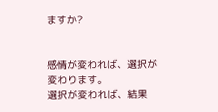ますか?


感情が変われば、選択が変わります。
選択が変われば、結果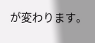が変わります。